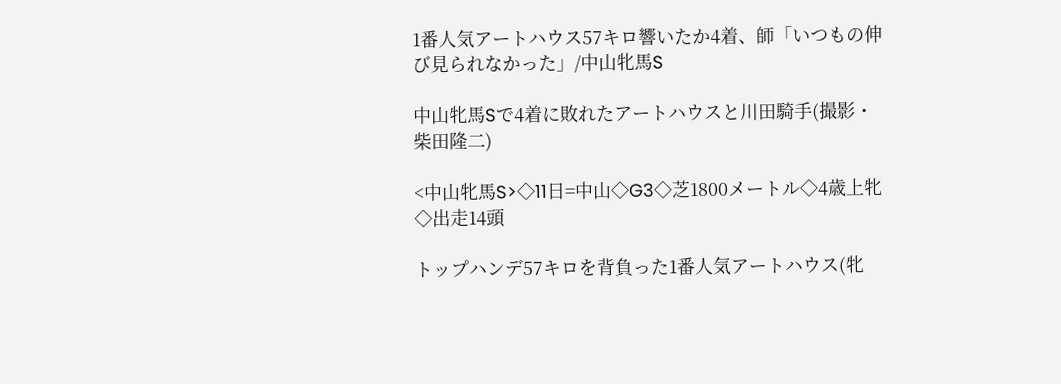1番人気アートハウス57キロ響いたか4着、師「いつもの伸び見られなかった」/中山牝馬S

中山牝馬Sで4着に敗れたアートハウスと川田騎手(撮影・柴田隆二)

<中山牝馬S>◇11日=中山◇G3◇芝1800メートル◇4歳上牝◇出走14頭

トップハンデ57キロを背負った1番人気アートハウス(牝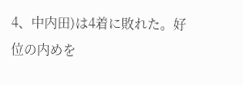4、中内田)は4着に敗れた。好位の内めを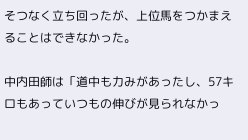そつなく立ち回ったが、上位馬をつかまえることはできなかった。

中内田師は「道中も力みがあったし、57キロもあっていつもの伸びが見られなかっ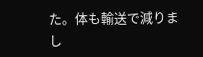た。体も輸送で減りまし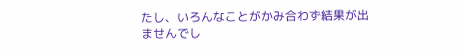たし、いろんなことがかみ合わず結果が出ませんでし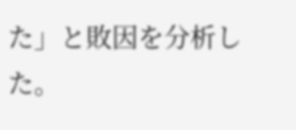た」と敗因を分析した。